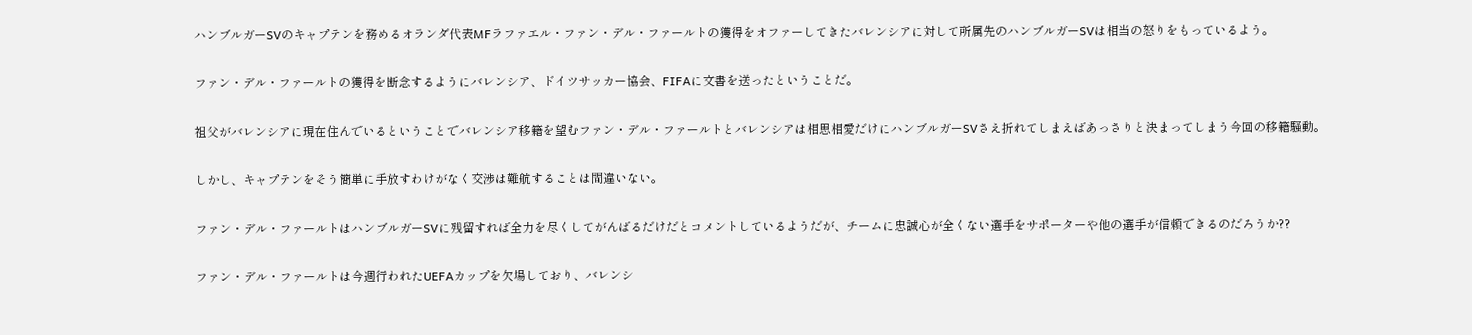ハンブルガーSVのキャプテンを務めるオランダ代表MFラファエル・ファン・デル・ファールトの獲得をオファーしてきたバレンシアに対して所属先のハンブルガーSVは相当の怒りをもっているよう。


ファン・デル・ファールトの獲得を断念するようにバレンシア、ドイツサッカー協会、FIFAに文書を送ったということだ。


祖父がバレンシアに現在住んでいるということでバレンシア移籍を望むファン・デル・ファールトとバレンシアは相思相愛だけにハンブルガーSVさえ折れてしまえばあっさりと決まってしまう今回の移籍騒動。


しかし、キャプテンをそう簡単に手放すわけがなく交渉は難航することは間違いない。


ファン・デル・ファールトはハンブルガーSVに残留すれば全力を尽くしてがんばるだけだとコメントしているようだが、チームに忠誠心が全くない選手をサポーターや他の選手が信頼できるのだろうか??


ファン・デル・ファールトは今週行われたUEFAカップを欠場しており、バレンシ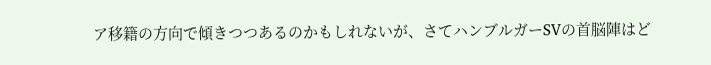ア移籍の方向で傾きつつあるのかもしれないが、さてハンブルガーSVの首脳陣はど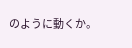のように動くか。